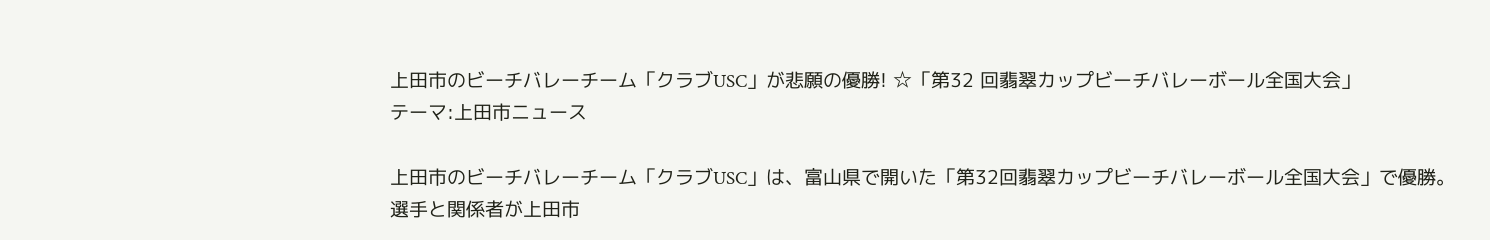上田市のビーチバレーチーム「クラブUSC」が悲願の優勝! ☆「第32 回翡翠カップビーチバレーボール全国大会」
テーマ:上田市ニュース

上田市のビーチバレーチーム「クラブUSC」は、富山県で開いた「第32回翡翠カップビーチバレーボール全国大会」で優勝。
選手と関係者が上田市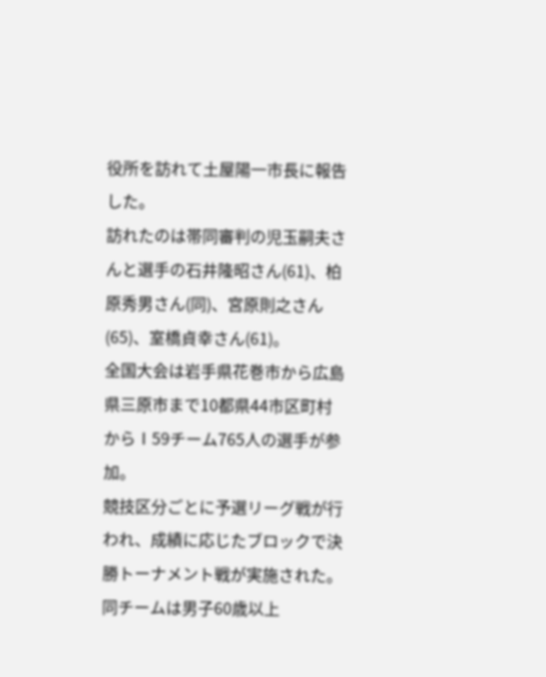役所を訪れて土屋陽一市長に報告した。
訪れたのは帯同審判の児玉嗣夫さんと選手の石井隆昭さん(61)、柏原秀男さん(同)、宮原則之さん(65)、室橋貞幸さん(61)。
全国大会は岩手県花巻市から広島県三原市まで10都県44市区町村からⅠ59チーム765人の選手が参加。
競技区分ごとに予選リーグ戦が行われ、成績に応じたブロックで決勝トーナメント戦が実施された。
同チームは男子60歳以上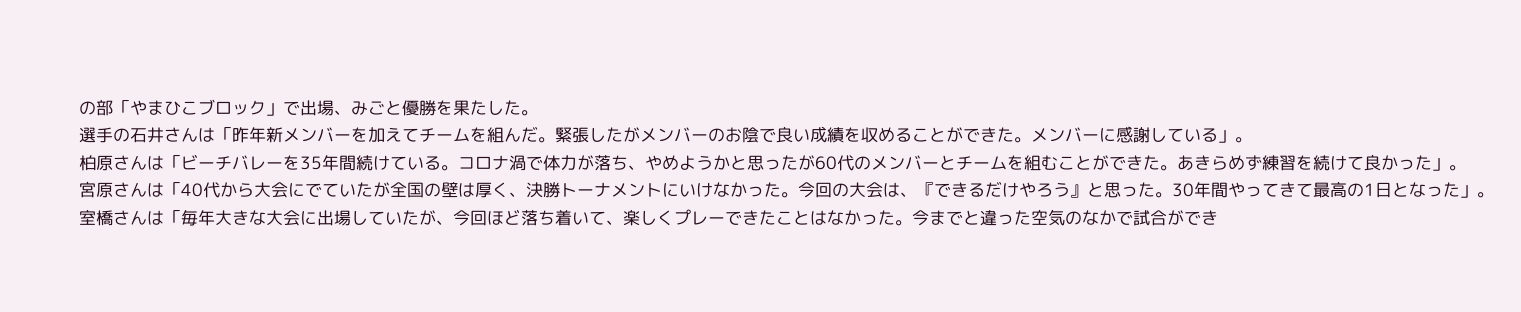の部「やまひこブロック」で出場、みごと優勝を果たした。
選手の石井さんは「昨年新メンバーを加えてチームを組んだ。緊張したがメンバーのお陰で良い成績を収めることができた。メンバーに感謝している」。
柏原さんは「ビーチバレーを35年間続けている。コロナ渦で体力が落ち、やめようかと思ったが60代のメンバーとチームを組むことができた。あきらめず練習を続けて良かった」。
宮原さんは「40代から大会にでていたが全国の壁は厚く、決勝トーナメントにいけなかった。今回の大会は、『できるだけやろう』と思った。30年間やってきて最高の1日となった」。
室橋さんは「毎年大きな大会に出場していたが、今回ほど落ち着いて、楽しくプレーできたことはなかった。今までと違った空気のなかで試合ができ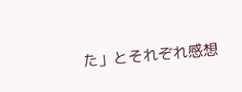た」とそれぞれ感想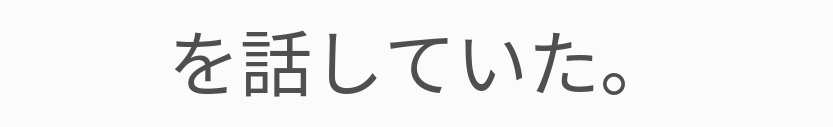を話していた。